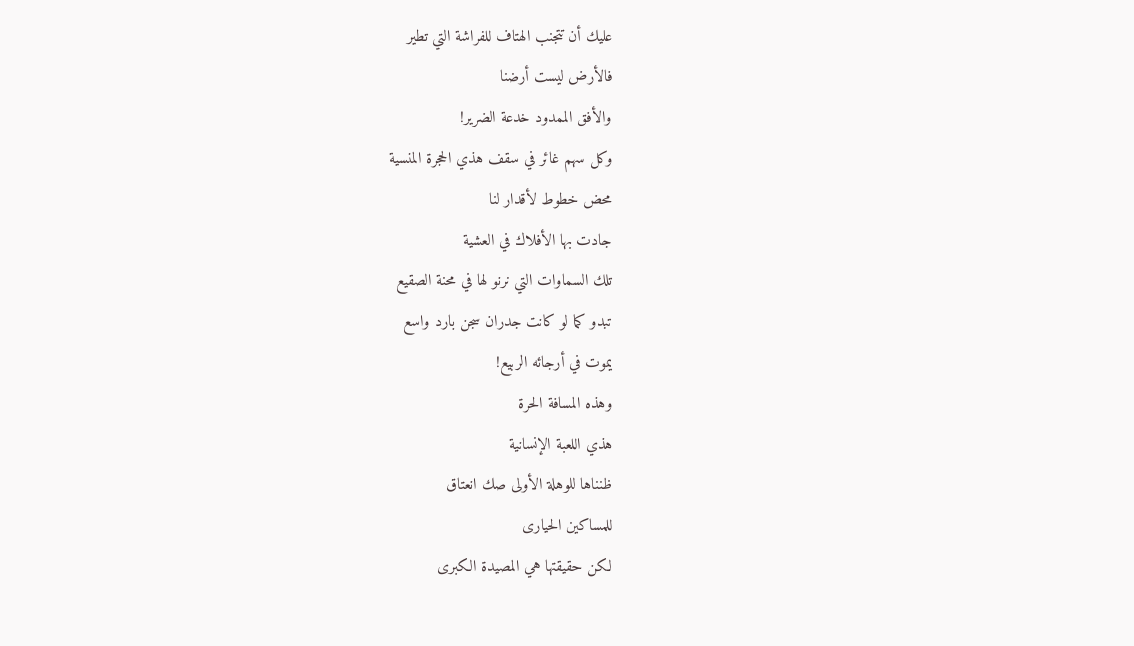عليك أن تتجنب الهتاف للفراشة التي تطير
فالأرض ليست أرضنا
والأفق الممدود خدعة الضرير!
وكل سهم غائر في سقف هذي الحجرة المنسية
محض خطوط لأقدار لنا
جادت بها الأفلاك في العشية
تلك السماوات التي نرنو لها في محنة الصقيع
تبدو كما لو كانت جدران سجن بارد واسع
يموت في أرجائه الربيع!
وهذه المسافة الحرة
هذي اللعبة الإنسانية
ظنناها للوهلة الأولى صك انعتاق
للمساكين الحيارى
لكن حقيقتها هي المصيدة الكبرى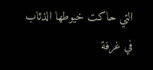التي حاكت خيوطها الذئاب
في غرفة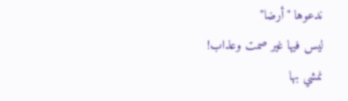ندعوها "أرضا"
ليس فيها غير صمت وعذاب!
نمشي بها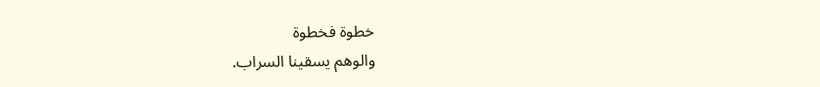خطوة فخطوة
والوهم يسقينا السراب.